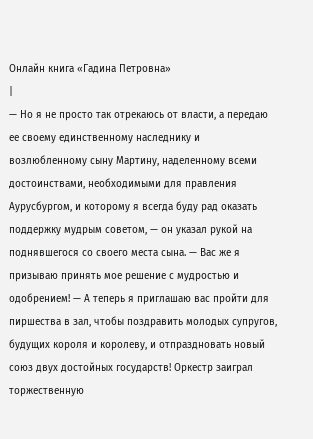Онлайн книга «Гадина Петровна»
|
— Но я не просто так отрекаюсь от власти, а передаю ее своему единственному наследнику и возлюбленному сыну Мартину, наделенному всеми достоинствами, необходимыми для правления Аурусбургом, и которому я всегда буду рад оказать поддержку мудрым советом, — он указал рукой на поднявшегося со своего места сына. — Вас же я призываю принять мое решение с мудростью и одобрением! — А теперь я приглашаю вас пройти для пиршества в зал, чтобы поздравить молодых супругов, будущих короля и королеву, и отпраздновать новый союз двух достойных государств! Оркестр заиграл торжественную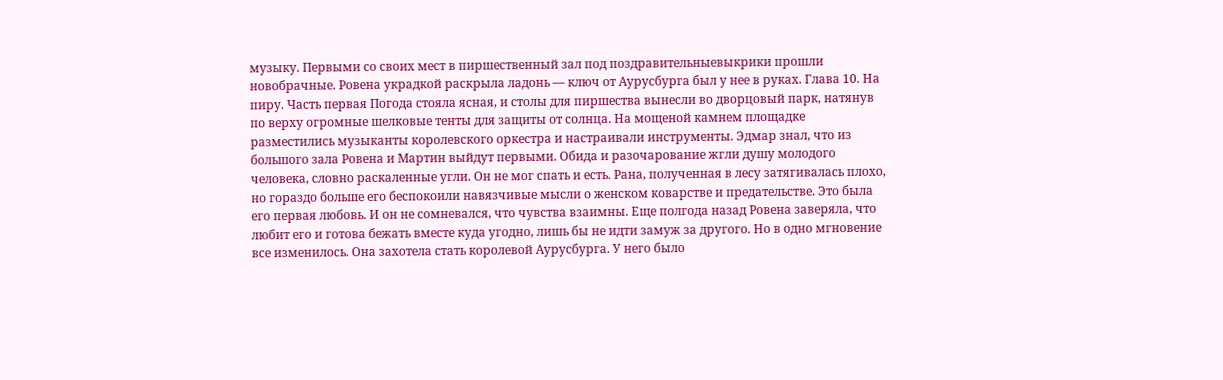музыку. Первыми со своих мест в пиршественный зал под поздравительныевыкрики прошли новобрачные. Ровена украдкой раскрыла ладонь — ключ от Аурусбурга был у нее в руках. Глава 10. На пиру. Часть первая Погода стояла ясная, и столы для пиршества вынесли во дворцовый парк, натянув по верху огромные шелковые тенты для защиты от солнца. На мощеной камнем площадке разместились музыканты королевского оркестра и настраивали инструменты. Эдмар знал, что из большого зала Ровена и Мартин выйдут первыми. Обида и разочарование жгли душу молодого человека, словно раскаленные угли. Он не мог спать и есть. Рана, полученная в лесу затягивалась плохо, но гораздо больше его беспокоили навязчивые мысли о женском коварстве и предательстве. Это была его первая любовь. И он не сомневался, что чувства взаимны. Еще полгода назад Ровена заверяла, что любит его и готова бежать вместе куда угодно, лишь бы не идти замуж за другого. Но в одно мгновение все изменилось. Она захотела стать королевой Аурусбурга. У него было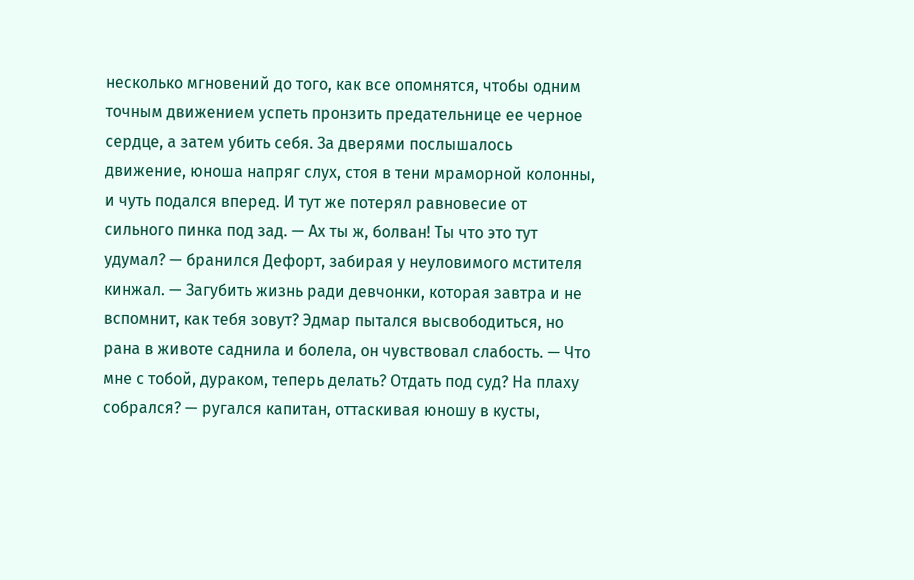несколько мгновений до того, как все опомнятся, чтобы одним точным движением успеть пронзить предательнице ее черное сердце, а затем убить себя. За дверями послышалось движение, юноша напряг слух, стоя в тени мраморной колонны, и чуть подался вперед. И тут же потерял равновесие от сильного пинка под зад. — Ах ты ж, болван! Ты что это тут удумал? — бранился Дефорт, забирая у неуловимого мстителя кинжал. — Загубить жизнь ради девчонки, которая завтра и не вспомнит, как тебя зовут? Эдмар пытался высвободиться, но рана в животе саднила и болела, он чувствовал слабость. — Что мне с тобой, дураком, теперь делать? Отдать под суд? На плаху собрался? — ругался капитан, оттаскивая юношу в кусты,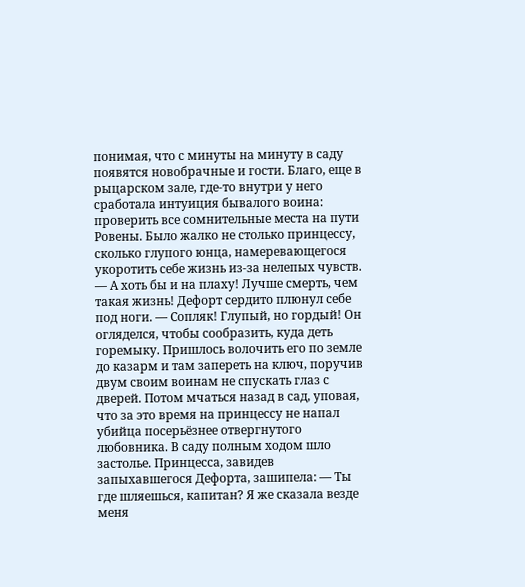понимая, что с минуты на минуту в саду появятся новобрачные и гости. Благо, еще в рыцарском зале, где-то внутри у него сработала интуиция бывалого воина: проверить все сомнительные места на пути Ровены. Было жалко не столько принцессу, сколько глупого юнца, намеревающегося укоротить себе жизнь из-за нелепых чувств. — А хоть бы и на плаху! Лучше смерть, чем такая жизнь! Дефорт сердито плюнул себе под ноги. — Сопляк! Глупый, но гордый! Он огляделся, чтобы сообразить, куда деть горемыку. Пришлось волочить его по земле до казарм и там запереть на ключ, поручив двум своим воинам не спускать глаз с дверей. Потом мчаться назад в сад, уповая, что за это время на принцессу не напал убийца посерьёзнее отвергнутого любовника. В саду полным ходом шло застолье. Принцесса, завидев запыхавшегося Дефорта, зашипела: — Ты где шляешься, капитан? Я же сказала везде меня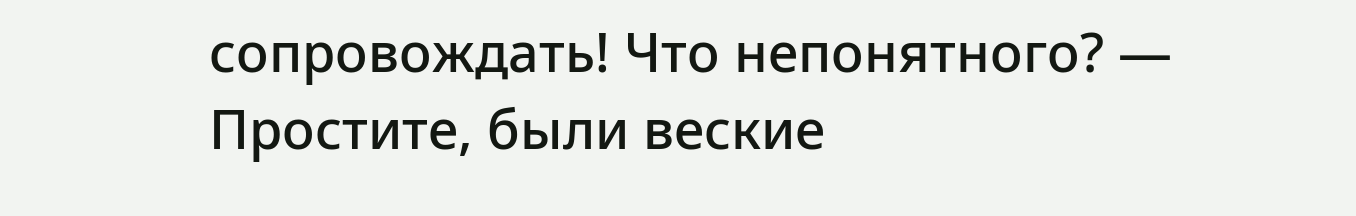сопровождать! Что непонятного? — Простите, были веские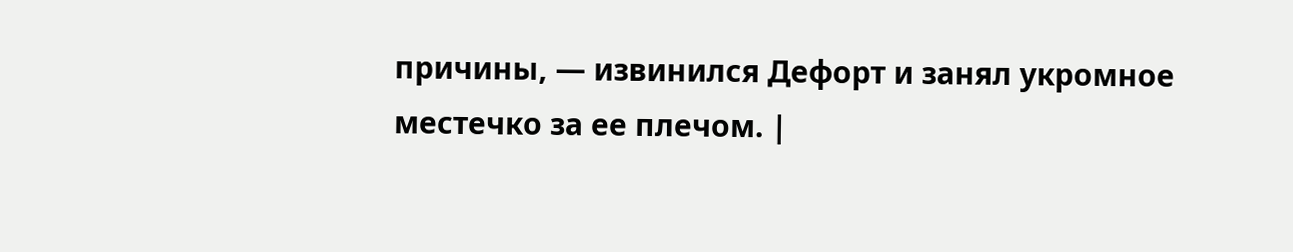причины, — извинился Дефорт и занял укромное местечко за ее плечом. |